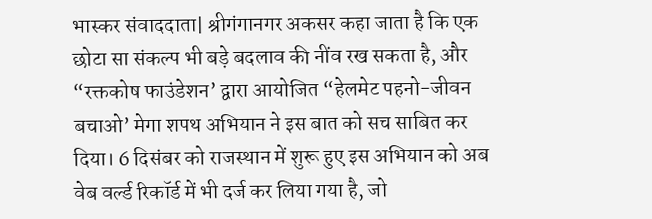भास्कर संवाददाता| श्रीगंगानगर अकसर कहा जाता है कि एक छोटा सा संकल्प भी बड़े बदलाव की नींव रख सकता है, और “रक्तकोष फाउंडेशन’ द्वारा आयोजित “हेलमेट पहनो-जीवन बचाओ’ मेगा शपथ अभियान ने इस बात को सच साबित कर दिया। 6 दिसंबर को राजस्थान में शुरू हुए इस अभियान को अब वेब वर्ल्ड रिकॉर्ड में भी दर्ज कर लिया गया है, जो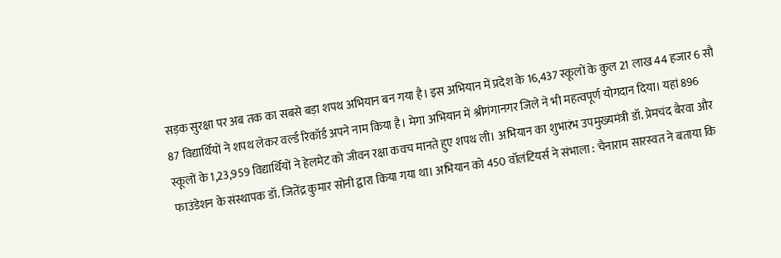सड़क सुरक्षा पर अब तक का सबसे बड़ा शपथ अभियान बन गया है। इस अभियान में प्रदेश के 16,437 स्कूलों के कुल 21 लाख 44 हजार 6 सौ 87 विद्यार्थियों ने शपथ लेकर वर्ल्ड रिकॉर्ड अपने नाम किया है। मेगा अभियान में श्रीगंगानगर जिले ने भी महत्वपूर्ण योगदान दिया। यहां 896 स्कूलों के 1,23,959 विद्यार्थियों ने हेलमेट को जीवन रक्षा कवच मानते हुए शपथ ली। अभियान का शुभारंभ उपमुख्यमंत्री डॉ. प्रेमचंद बैरवा और फाउंडेशन के संस्थापक डॉ. जितेंद्र कुमार सोनी द्वारा किया गया था। अभियान को 450 वॉलंटियर्स ने संभाला : चैनाराम सारस्वत ने बताया कि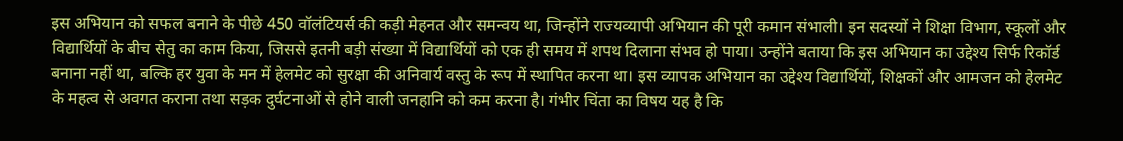इस अभियान को सफल बनाने के पीछे 450 वॉलंटियर्स की कड़ी मेहनत और समन्वय था, जिन्होंने राज्यव्यापी अभियान की पूरी कमान संभाली। इन सदस्यों ने शिक्षा विभाग, स्कूलों और विद्यार्थियों के बीच सेतु का काम किया, जिससे इतनी बड़ी संख्या में विद्यार्थियों को एक ही समय में शपथ दिलाना संभव हो पाया। उन्होंने बताया कि इस अभियान का उद्देश्य सिर्फ रिकॉर्ड बनाना नहीं था, बल्कि हर युवा के मन में हेलमेट को सुरक्षा की अनिवार्य वस्तु के रूप में स्थापित करना था। इस व्यापक अभियान का उद्देश्य विद्यार्थियों, शिक्षकों और आमजन को हेलमेट के महत्व से अवगत कराना तथा सड़क दुर्घटनाओं से होने वाली जनहानि को कम करना है। गंभीर चिंता का विषय यह है कि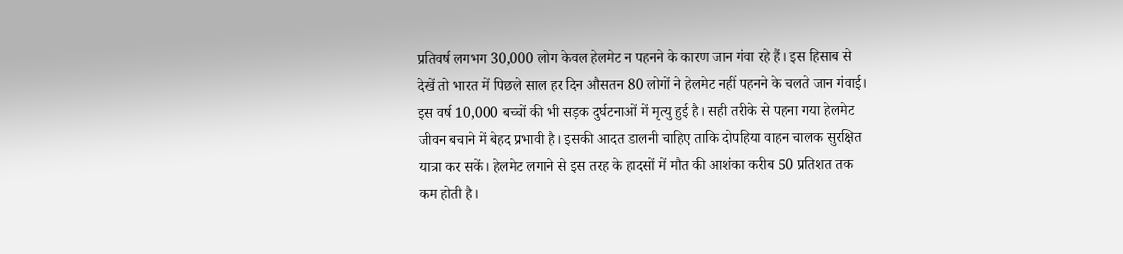प्रतिवर्ष लगभग 30,000 लोग केवल हेलमेट न पहनने के कारण जान गंवा रहे हैं। इस हिसाब से देखें तो भारत में पिछले साल हर दिन औसतन 80 लोगों ने हेलमेट नहीं पहनने के चलते जान गंवाई। इस वर्ष 10,000 बच्चों की भी सड़क दुर्घटनाओं में मृत्यु हुई है। सही तरीके से पहना गया हेलमेट जीवन बचाने में बेहद प्रभावी है। इसकी आदत डालनी चाहिए ताकि दोपहिया वाहन चालक सुरक्षित यात्रा कर सकें। हेलमेट लगाने से इस तरह के हादसों में मौत की आशंका करीब 50 प्रतिशत तक कम होती है।